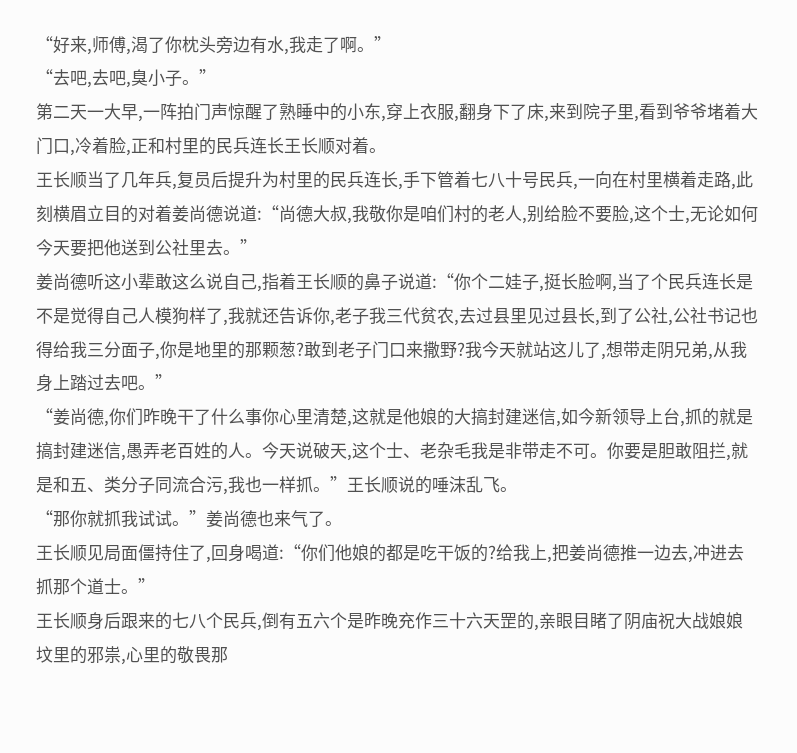“好来,师傅,渴了你枕头旁边有水,我走了啊。”
“去吧,去吧,臭小子。”
第二天一大早,一阵拍门声惊醒了熟睡中的小东,穿上衣服,翻身下了床,来到院子里,看到爷爷堵着大门口,冷着脸,正和村里的民兵连长王长顺对着。
王长顺当了几年兵,复员后提升为村里的民兵连长,手下管着七八十号民兵,一向在村里横着走路,此刻横眉立目的对着姜尚德说道:“尚德大叔,我敬你是咱们村的老人,别给脸不要脸,这个士,无论如何今天要把他送到公社里去。”
姜尚德听这小辈敢这么说自己,指着王长顺的鼻子说道:“你个二娃子,挺长脸啊,当了个民兵连长是不是觉得自己人模狗样了,我就还告诉你,老子我三代贫农,去过县里见过县长,到了公社,公社书记也得给我三分面子,你是地里的那颗葱?敢到老子门口来撒野?我今天就站这儿了,想带走阴兄弟,从我身上踏过去吧。”
“姜尚德,你们昨晚干了什么事你心里清楚,这就是他娘的大搞封建迷信,如今新领导上台,抓的就是搞封建迷信,愚弄老百姓的人。今天说破天,这个士、老杂毛我是非带走不可。你要是胆敢阻拦,就是和五、类分子同流合污,我也一样抓。”王长顺说的唾沫乱飞。
“那你就抓我试试。”姜尚德也来气了。
王长顺见局面僵持住了,回身喝道:“你们他娘的都是吃干饭的?给我上,把姜尚德推一边去,冲进去抓那个道士。”
王长顺身后跟来的七八个民兵,倒有五六个是昨晚充作三十六天罡的,亲眼目睹了阴庙祝大战娘娘坟里的邪祟,心里的敬畏那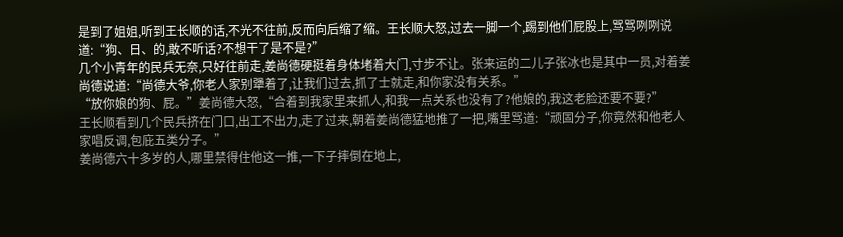是到了姐姐,听到王长顺的话,不光不往前,反而向后缩了缩。王长顺大怒,过去一脚一个,踢到他们屁股上,骂骂咧咧说道:“狗、日、的,敢不听话?不想干了是不是?”
几个小青年的民兵无奈,只好往前走,姜尚德硬挺着身体堵着大门,寸步不让。张来运的二儿子张冰也是其中一员,对着姜尚德说道:“尚德大爷,你老人家别犟着了,让我们过去,抓了士就走,和你家没有关系。”
“放你娘的狗、屁。”姜尚德大怒,“合着到我家里来抓人,和我一点关系也没有了?他娘的,我这老脸还要不要?”
王长顺看到几个民兵挤在门口,出工不出力,走了过来,朝着姜尚德猛地推了一把,嘴里骂道:“顽固分子,你竟然和他老人家唱反调,包庇五类分子。”
姜尚德六十多岁的人,哪里禁得住他这一推,一下子摔倒在地上,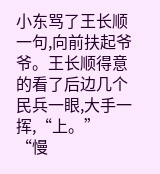小东骂了王长顺一句,向前扶起爷爷。王长顺得意的看了后边几个民兵一眼,大手一挥,“上。”
“慢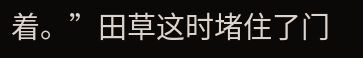着。”田草这时堵住了门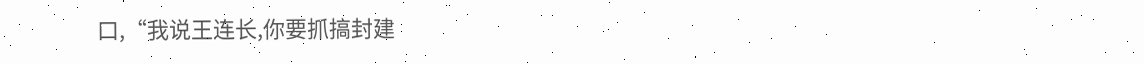口,“我说王连长,你要抓搞封建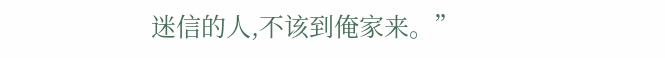迷信的人,不该到俺家来。”